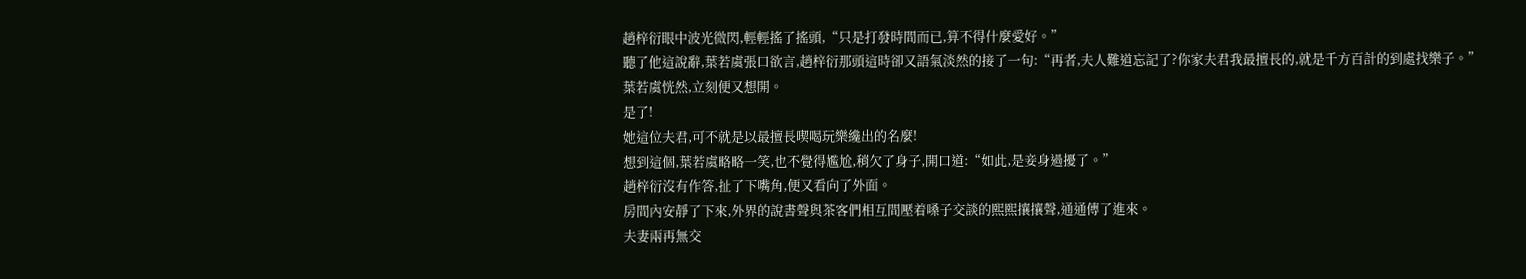趙梓衍眼中波光微閃,輕輕搖了搖頭,“只是打發時間而已,算不得什麼愛好。”
聽了他這說辭,葉若虞張口欲言,趙梓衍那頭這時卻又語氣淡然的接了一句:“再者,夫人難道忘記了?你家夫君我最擅長的,就是千方百計的到處找樂子。”
葉若虞恍然,立刻便又想開。
是了!
她這位夫君,可不就是以最擅長喫喝玩樂纔出的名麼!
想到這個,葉若虞略略一笑,也不覺得尷尬,稍欠了身子,開口道:“如此,是妾身過擾了。”
趙梓衍沒有作答,扯了下嘴角,便又看向了外面。
房間內安靜了下來,外界的說書聲與茶客們相互間壓着嗓子交談的熙熙攘攘聲,通通傳了進來。
夫妻兩再無交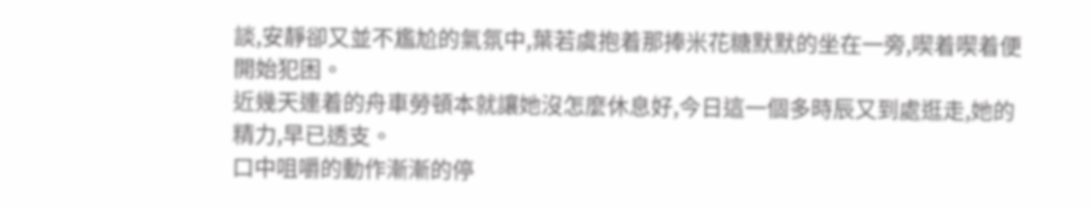談,安靜卻又並不尷尬的氣氛中,葉若虞抱着那捧米花糖默默的坐在一旁,喫着喫着便開始犯困。
近幾天連着的舟車勞頓本就讓她沒怎麼休息好,今日這一個多時辰又到處逛走,她的精力,早已透支。
口中咀嚼的動作漸漸的停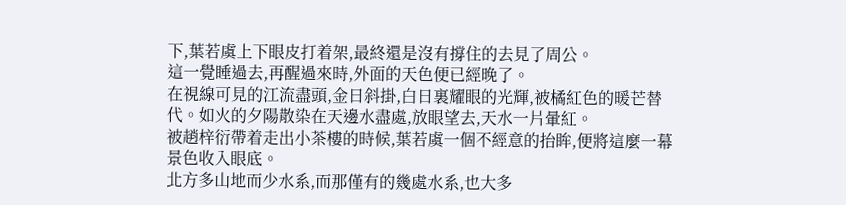下,葉若虞上下眼皮打着架,最終還是沒有撐住的去見了周公。
這一覺睡過去,再醒過來時,外面的天色便已經晚了。
在視線可見的江流盡頭,金日斜掛,白日裏耀眼的光輝,被橘紅色的暖芒替代。如火的夕陽散染在天邊水盡處,放眼望去,天水一片暈紅。
被趙梓衍帶着走出小茶樓的時候,葉若虞一個不經意的抬眸,便將這麼一幕景色收入眼底。
北方多山地而少水系,而那僅有的幾處水系,也大多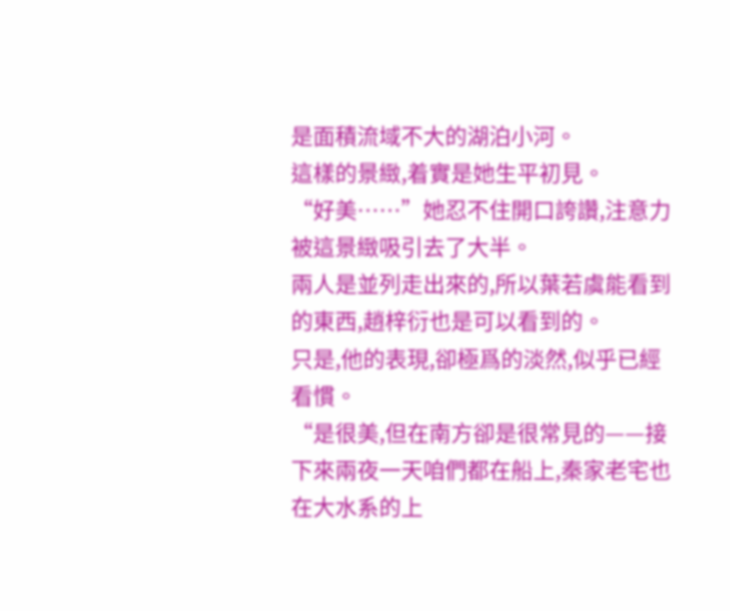是面積流域不大的湖泊小河。
這樣的景緻,着實是她生平初見。
“好美……”她忍不住開口誇讚,注意力被這景緻吸引去了大半。
兩人是並列走出來的,所以葉若虞能看到的東西,趙梓衍也是可以看到的。
只是,他的表現,卻極爲的淡然,似乎已經看慣。
“是很美,但在南方卻是很常見的——接下來兩夜一天咱們都在船上,秦家老宅也在大水系的上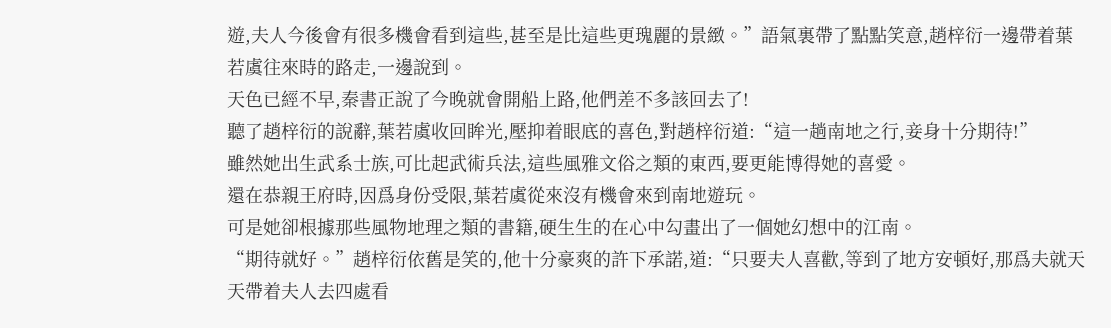遊,夫人今後會有很多機會看到這些,甚至是比這些更瑰麗的景緻。”語氣裏帶了點點笑意,趙梓衍一邊帶着葉若虞往來時的路走,一邊說到。
天色已經不早,秦書正說了今晚就會開船上路,他們差不多該回去了!
聽了趙梓衍的說辭,葉若虞收回眸光,壓抑着眼底的喜色,對趙梓衍道:“這一趟南地之行,妾身十分期待!”
雖然她出生武系士族,可比起武術兵法,這些風雅文俗之類的東西,要更能博得她的喜愛。
還在恭親王府時,因爲身份受限,葉若虞從來沒有機會來到南地遊玩。
可是她卻根據那些風物地理之類的書籍,硬生生的在心中勾畫出了一個她幻想中的江南。
“期待就好。”趙梓衍依舊是笑的,他十分豪爽的許下承諾,道:“只要夫人喜歡,等到了地方安頓好,那爲夫就天天帶着夫人去四處看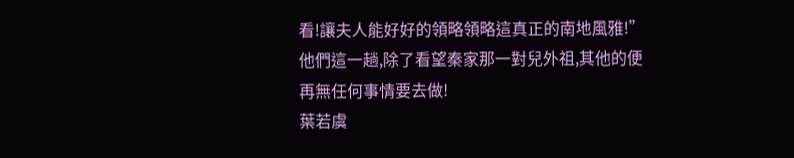看!讓夫人能好好的領略領略這真正的南地風雅!”
他們這一趟,除了看望秦家那一對兒外祖,其他的便再無任何事情要去做!
葉若虞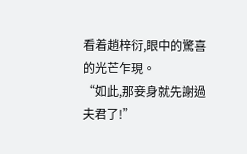看着趙梓衍,眼中的驚喜的光芒乍現。
“如此,那妾身就先謝過夫君了!”